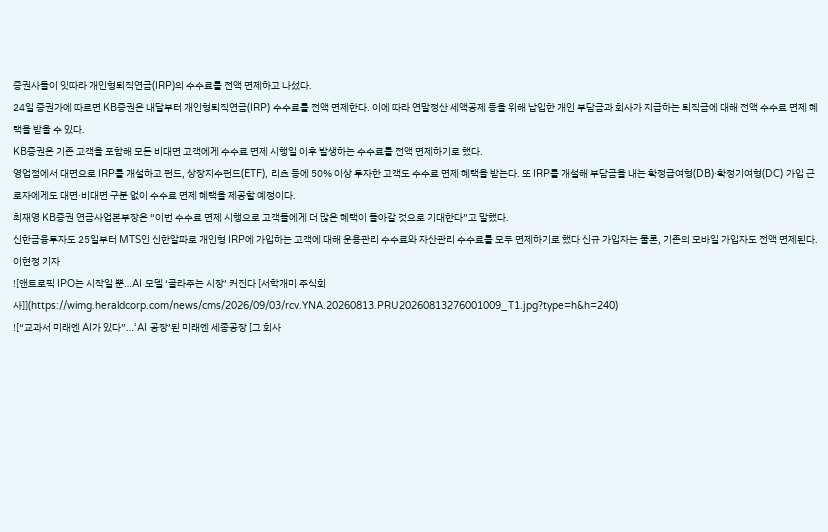증권사들이 잇따라 개인형퇴직연금(IRP)의 수수료를 전액 면제하고 나섰다.
24일 증권가에 따르면 KB증권은 내달부터 개인형퇴직연금(IRP) 수수료를 전액 면제한다. 이에 따라 연말정산 세액공제 등을 위해 납입한 개인 부담금과 회사가 지급하는 퇴직금에 대해 전액 수수료 면제 혜택을 받을 수 있다.
KB증권은 기존 고객을 포함해 모든 비대면 고객에게 수수료 면제 시행일 이후 발생하는 수수료를 전액 면제하기로 했다.
영업점에서 대면으로 IRP를 개설하고 펀드, 상장지수펀드(ETF), 리츠 등에 50% 이상 투자한 고객도 수수료 면제 혜택을 받는다. 또 IRP를 개설해 부담금을 내는 확정급여형(DB)·확정기여형(DC) 가입 근로자에게도 대면·비대면 구분 없이 수수료 면제 혜택을 제공할 예정이다.
최재영 KB증권 연금사업본부장은 “이번 수수료 면제 시행으로 고객들에게 더 많은 혜택이 돌아갈 것으로 기대한다”고 말했다.
신한금융투자도 25일부터 MTS인 신한알파로 개인형 IRP에 가입하는 고객에 대해 운용관리 수수료와 자산관리 수수료를 모두 면제하기로 했다 신규 가입자는 물론, 기존의 모바일 가입자도 전액 면제된다. 이현정 기자
![앤트로픽 IPO는 시작일 뿐…AI 모델 ‘골라주는 시장’ 커진다 [서학개미 주식회사]](https://wimg.heraldcorp.com/news/cms/2026/09/03/rcv.YNA.20260813.PRU20260813276001009_T1.jpg?type=h&h=240)
![“교과서 미래엔 AI가 있다”…‘AI 공장’된 미래엔 세종공장 [그 회사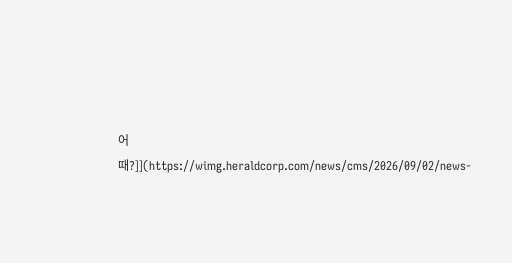어때?]](https://wimg.heraldcorp.com/news/cms/2026/09/02/news-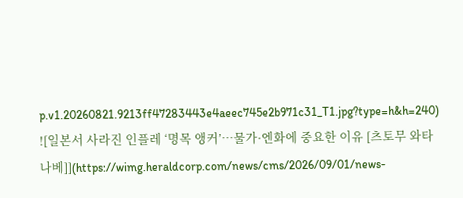p.v1.20260821.9213ff47283443e4aeec745e2b971c31_T1.jpg?type=h&h=240)
![일본서 사라진 인플레 ‘명목 앵커’…물가·엔화에 중요한 이유 [츠토무 와타나베]](https://wimg.heraldcorp.com/news/cms/2026/09/01/news-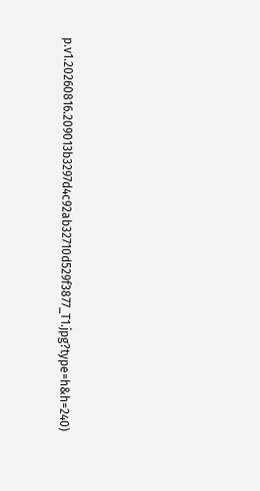p.v1.20260816.209013b3297d4c92ab32710d529f3877_T1.jpg?type=h&h=240)